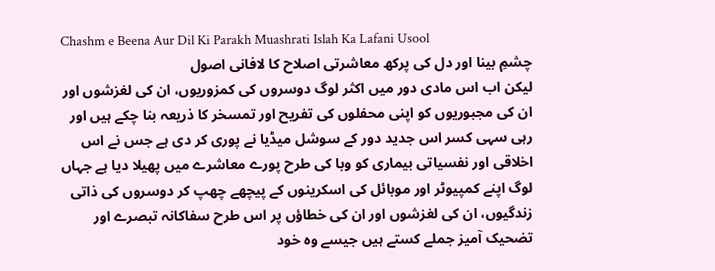Chashm e Beena Aur Dil Ki Parakh Muashrati Islah Ka Lafani Usool
چشمِ بینا اور دل کی پرکھ معاشرتی اصلاح کا لافانی اصول
لیکن اب اس مادی دور میں اکثر لوگ دوسروں کی کمزوریوں، ان کی لغزشوں اور ان کی مجبوریوں کو اپنی محفلوں کی تفریح اور تمسخر کا ذریعہ بنا چکے ہیں اور رہی سہی کسر اس جدید دور کے سوشل میڈیا نے پوری کر دی ہے جس نے اس اخلاقی اور نفسیاتی بیماری کو وبا کی طرح پورے معاشرے میں پھیلا دیا ہے جہاں لوگ اپنے کمپیوٹر اور موبائل کی اسکرینوں کے پیچھے چھپ کر دوسروں کی ذاتی زندگیوں، ان کی لغزشوں اور ان کی خطاؤں پر اس طرح سفاکانہ تبصرے اور تضحیک آمیز جملے کستے ہیں جیسے وہ خود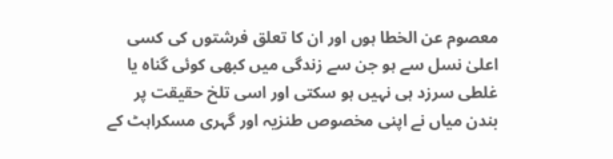معصوم عن الخطا ہوں اور ان کا تعلق فرشتوں کی کسی اعلیٰ نسل سے ہو جن سے زندگی میں کبھی کوئی گناہ یا غلطی سرزد ہی نہیں ہو سکتی اور اسی تلخ حقیقت پر بندن میاں نے اپنی مخصوص طنزیہ اور گہری مسکراہٹ کے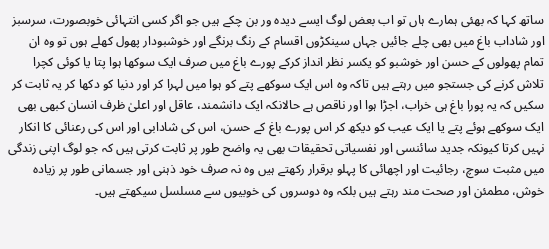ساتھ کہا کہ بھئی ہمارے ہاں تو اب بعض لوگ ایسے دیدہ ور بن چکے ہیں جو اگر کسی انتہائی خوبصورت، سرسبز اور شاداب باغ میں بھی چلے جائیں جہاں سینکڑوں اقسام کے رنگ برنگے اور خوشبودار پھول کھلے ہوں تو وہ ان تمام پھولوں کے حسن اور خوشبو کو یکسر نظر انداز کرکے پورے باغ میں صرف ایک سوکھا ہوا پتا یا کوئی کچرا تلاش کرنے کی جستجو میں رہتے ہیں تاکہ وہ اس ایک سوکھے پتے کو ہوا میں لہرا کر اور دنیا کو دکھا کر یہ ثابت کر سکیں کہ یہ پورا باغ ہی خراب، اجڑا ہوا اور ناقص ہے حالانکہ ایک دانشمند، عاقل اور اعلیٰ ظرف انسان کبھی بھی ایک سوکھے ہوئے پتے یا ایک عیب کو دیکھ کر اس پورے باغ کے حسن، اس کی شادابی اور اس کی رعنائی کا انکار نہیں کرتا کیونکہ جدید سائنسی اور نفسیاتی تحقیقات بھی یہ واضح طور پر ثابت کرتی ہیں کہ جو لوگ اپنی زندگی میں مثبت سوچ، رجائیت اور اچھائی کا پہلو برقرار رکھتے ہیں وہ نہ صرف خود ذہنی اور جسمانی طور پر زیادہ خوش، مطمئن اور صحت مند رہتے ہیں بلکہ وہ دوسروں کی خوبیوں سے مسلسل سیکھتے ہیں۔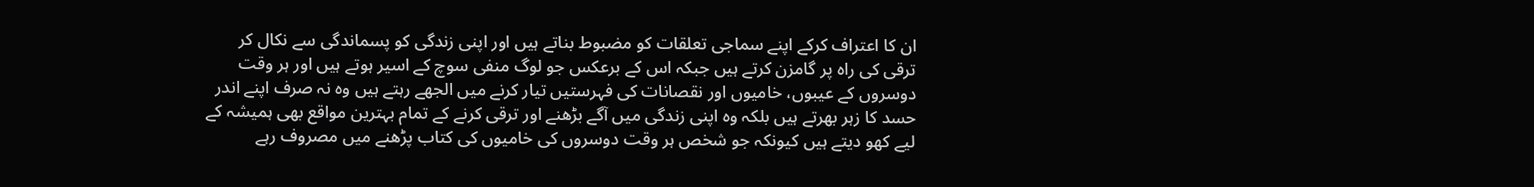ان کا اعتراف کرکے اپنے سماجی تعلقات کو مضبوط بناتے ہیں اور اپنی زندگی کو پسماندگی سے نکال کر ترقی کی راہ پر گامزن کرتے ہیں جبکہ اس کے برعکس جو لوگ منفی سوچ کے اسیر ہوتے ہیں اور ہر وقت دوسروں کے عیبوں، خامیوں اور نقصانات کی فہرستیں تیار کرنے میں الجھے رہتے ہیں وہ نہ صرف اپنے اندر حسد کا زہر بھرتے ہیں بلکہ وہ اپنی زندگی میں آگے بڑھنے اور ترقی کرنے کے تمام بہترین مواقع بھی ہمیشہ کے لیے کھو دیتے ہیں کیونکہ جو شخص ہر وقت دوسروں کی خامیوں کی کتاب پڑھنے میں مصروف رہے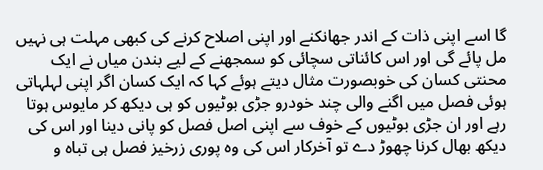گا اسے اپنی ذات کے اندر جھانکنے اور اپنی اصلاح کرنے کی کبھی مہلت ہی نہیں مل پائے گی اور اس کائناتی سچائی کو سمجھنے کے لیے بندن میاں نے ایک محنتی کسان کی خوبصورت مثال دیتے ہوئے کہا کہ ایک کسان اگر اپنی لہلہاتی ہوئی فصل میں اگنے والی چند خودرو جڑی بوٹیوں کو ہی دیکھ کر مایوس ہوتا رہے اور ان جڑی بوٹیوں کے خوف سے اپنی اصل فصل کو پانی دینا اور اس کی دیکھ بھال کرنا چھوڑ دے تو آخرکار اس کی وہ پوری زرخیز فصل ہی تباہ و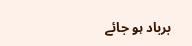برباد ہو جائے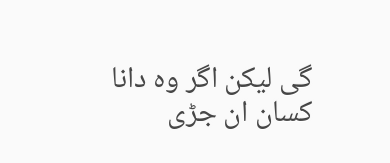گی لیکن اگر وہ دانا کسان ان جڑی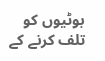بوٹیوں کو تلف کرنے کے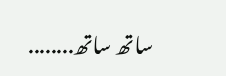ساتھ ساتھ........